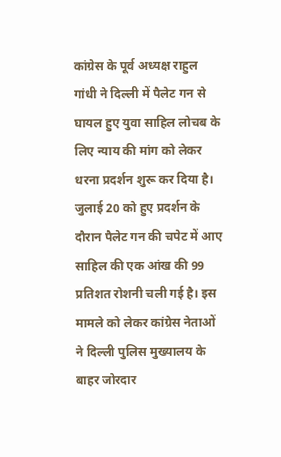कांग्रेस के पूर्व अध्यक्ष राहुल गांधी ने दिल्ली में पैलेट गन से घायल हुए युवा साहिल लोचब के लिए न्याय की मांग को लेकर धरना प्रदर्शन शुरू कर दिया है। जुलाई 20 को हुए प्रदर्शन के दौरान पैलेट गन की चपेट में आए साहिल की एक आंख की 99 प्रतिशत रोशनी चली गई है। इस मामले को लेकर कांग्रेस नेताओं ने दिल्ली पुलिस मुख्यालय के बाहर जोरदार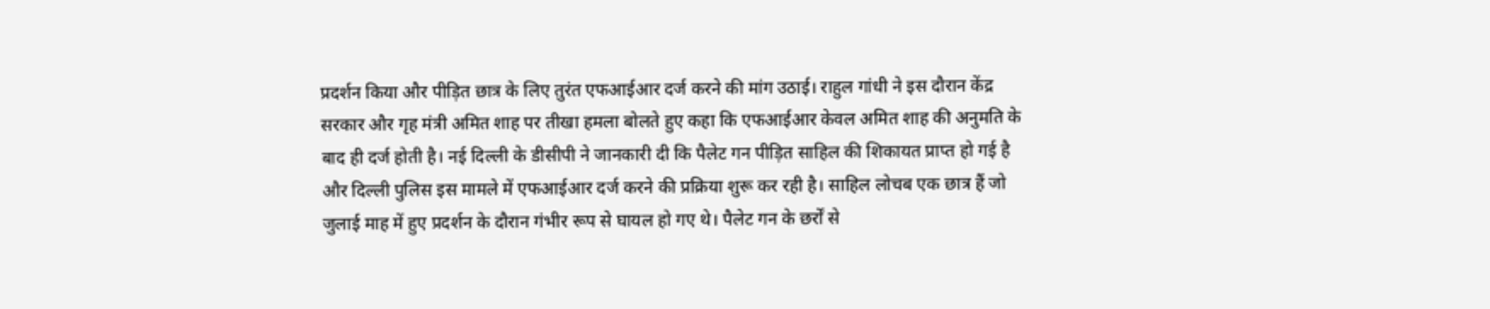प्रदर्शन किया और पीड़ित छात्र के लिए तुरंत एफआईआर दर्ज करने की मांग उठाई। राहुल गांधी ने इस दौरान केंद्र सरकार और गृह मंत्री अमित शाह पर तीखा हमला बोलते हुए कहा कि एफआईआर केवल अमित शाह की अनुमति के बाद ही दर्ज होती है। नई दिल्ली के डीसीपी ने जानकारी दी कि पैलेट गन पीड़ित साहिल की शिकायत प्राप्त हो गई है और दिल्ली पुलिस इस मामले में एफआईआर दर्ज करने की प्रक्रिया शुरू कर रही है। साहिल लोचब एक छात्र हैं जो जुलाई माह में हुए प्रदर्शन के दौरान गंभीर रूप से घायल हो गए थे। पैलेट गन के छर्रों से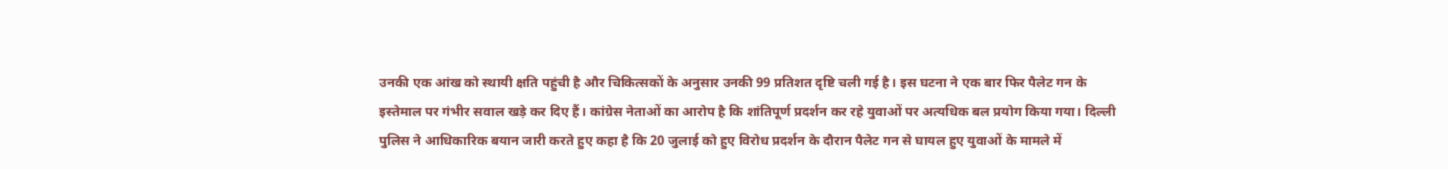उनकी एक आंख को स्थायी क्षति पहुंची है और चिकित्सकों के अनुसार उनकी 99 प्रतिशत दृष्टि चली गई है। इस घटना ने एक बार फिर पैलेट गन के इस्तेमाल पर गंभीर सवाल खड़े कर दिए हैं। कांग्रेस नेताओं का आरोप है कि शांतिपूर्ण प्रदर्शन कर रहे युवाओं पर अत्यधिक बल प्रयोग किया गया। दिल्ली पुलिस ने आधिकारिक बयान जारी करते हुए कहा है कि 20 जुलाई को हुए विरोध प्रदर्शन के दौरान पैलेट गन से घायल हुए युवाओं के मामले में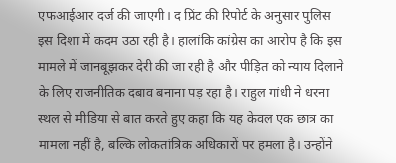एफआईआर दर्ज की जाएगी। द प्रिंट की रिपोर्ट के अनुसार पुलिस इस दिशा में कदम उठा रही है। हालांकि कांग्रेस का आरोप है कि इस मामले में जानबूझकर देरी की जा रही है और पीड़ित को न्याय दिलाने के लिए राजनीतिक दबाव बनाना पड़ रहा है। राहुल गांधी ने धरना स्थल से मीडिया से बात करते हुए कहा कि यह केवल एक छात्र का मामला नहीं है, बल्कि लोकतांत्रिक अधिकारों पर हमला है। उन्होंने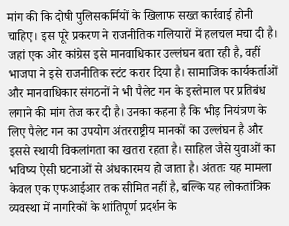मांग की कि दोषी पुलिसकर्मियों के खिलाफ सख्त कार्रवाई होनी चाहिए। इस पूरे प्रकरण ने राजनीतिक गलियारों में हलचल मचा दी है। जहां एक ओर कांग्रेस इसे मानवाधिकार उल्लंघन बता रही है, वहीं भाजपा ने इसे राजनीतिक स्टंट करार दिया है। सामाजिक कार्यकर्ताओं और मानवाधिकार संगठनों ने भी पैलेट गन के इस्तेमाल पर प्रतिबंध लगाने की मांग तेज कर दी है। उनका कहना है कि भीड़ नियंत्रण के लिए पैलेट गन का उपयोग अंतरराष्ट्रीय मानकों का उल्लंघन है और इससे स्थायी विकलांगता का खतरा रहता है। साहिल जैसे युवाओं का भविष्य ऐसी घटनाओं से अंधकारमय हो जाता है। अंततः यह मामला केवल एक एफआईआर तक सीमित नहीं है, बल्कि यह लोकतांत्रिक व्यवस्था में नागरिकों के शांतिपूर्ण प्रदर्शन के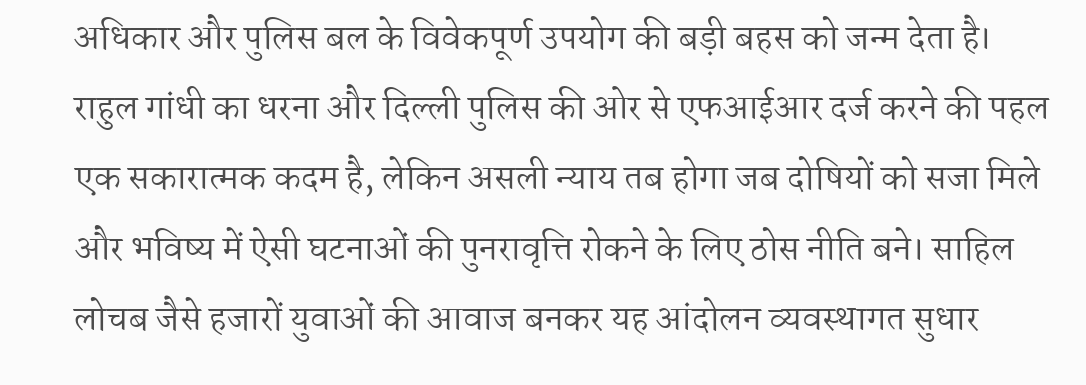अधिकार और पुलिस बल के विवेकपूर्ण उपयोग की बड़ी बहस को जन्म देता है। राहुल गांधी का धरना और दिल्ली पुलिस की ओर से एफआईआर दर्ज करने की पहल एक सकारात्मक कदम है, लेकिन असली न्याय तब होगा जब दोषियों को सजा मिले और भविष्य में ऐसी घटनाओं की पुनरावृत्ति रोकने के लिए ठोस नीति बने। साहिल लोचब जैसे हजारों युवाओं की आवाज बनकर यह आंदोलन व्यवस्थागत सुधार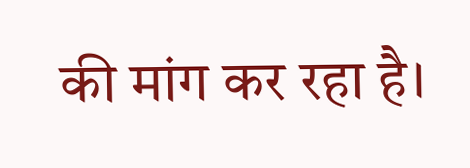की मांग कर रहा है।